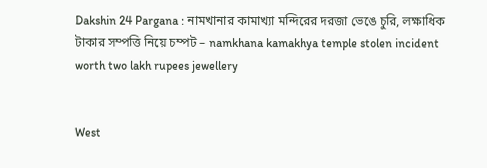Dakshin 24 Pargana : নামখানার কামাখ্যা মন্দিরের দরজা ভেঙে চুরি, লক্ষাধিক টাকার সম্পত্তি নিয়ে চম্পট – namkhana kamakhya temple stolen incident worth two lakh rupees jewellery


West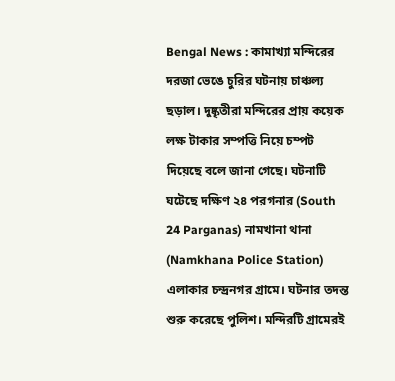Bengal News : কামাখ্যা মন্দিরের দরজা ভেঙে চুরির ঘটনায় চাঞ্চল্য ছড়াল। দুষ্কৃতীরা মন্দিরের প্রায় কয়েক লক্ষ টাকার সম্পত্তি নিয়ে চম্পট দিয়েছে বলে জানা গেছে। ঘটনাটি ঘটেছে দক্ষিণ ২৪ পরগনার (South 24 Parganas) নামখানা থানা (Namkhana Police Station) এলাকার চন্দ্রনগর গ্রামে। ঘটনার তদন্ত শুরু করেছে পুলিশ। মন্দিরটি গ্রামেরই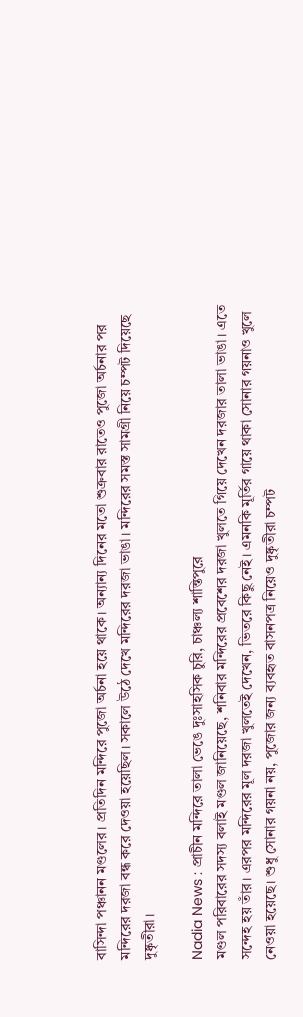বাসিন্দা পঞ্চানন মণ্ডলের। প্রতিদিন মন্দিরে পুজো অর্চনা হয়ে থাকে। অন্যান্য দিনের মতো শুক্রবার রাতেও পুজো অর্চনার পর মন্দিরের দরজা বন্ধ করে দেওয়া হয়েছিল। সকালে উঠে দেখে মন্দিরের দরজা ভাঙা। মন্দিরের সমস্ত সামগ্রী নিয়ে চম্পট দিয়েছে দুষ্কৃতীরা।

Nadia News : প্রাচীন মন্দিরে তালা ভেঙে দুঃসাহসিক চুরি, চাঞ্চল্য শান্তিপুরে
মণ্ডল পরিবারের সদস্য বলাই মণ্ডল জানিয়েছে, শনিবার মন্দিরের প্রবেশের দরজা খুলতে গিয়ে দেখেন দরজার তালা ভাঙা। এতে সন্দেহ হয় তাঁর। এরপর মন্দিরের মূল দরজা খুলতেই দেখেন, ভিতরে কিছু নেই। এমনকি মূর্তির গায়ে থাকা সোনার গয়নাও খুলে নেওয়া হয়েছে। শুধু সোনার গয়না নয়, পুজোর জন্য ব্যবহৃত বাসনপত্র নিয়েও দুষ্কৃতীরা চম্পট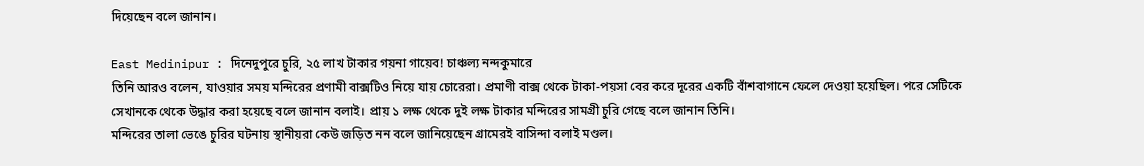দিয়েছেন বলে জানান।

East Medinipur : দিনেদুপুরে চুরি, ২৫ লাখ টাকার গয়না গায়েব! চাঞ্চল্য নন্দকুমারে
তিনি আরও বলেন, যাওয়ার সময় মন্দিরের প্রণামী বাক্সটিও নিয়ে যায় চোরেরা। প্রমাণী বাক্স থেকে টাকা-পয়সা বের করে দূরের একটি বাঁশবাগানে ফেলে দেওয়া হয়েছিল। পরে সেটিকে সেখানকে থেকে উদ্ধার করা হয়েছে বলে জানান বলাই। প্রায় ১ লক্ষ থেকে দুই লক্ষ টাকার মন্দিরের সামগ্রী চুরি গেছে বলে জানান তিনি।
মন্দিরের তালা ভেঙে চুরির ঘটনায় স্থানীয়রা কেউ জড়িত নন বলে জানিয়েছেন গ্রামেরই বাসিন্দা বলাই মণ্ডল।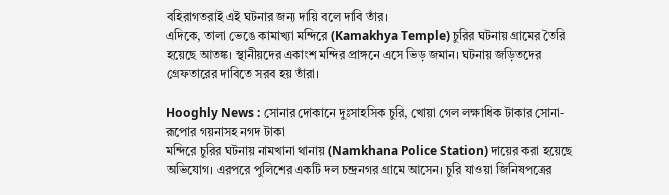বহিরাগতরাই এই ঘটনার জন্য দায়ি বলে দাবি তাঁর।
এদিকে, তালা ভেঙে কামাখ্যা মন্দিরে (Kamakhya Temple) চুরির ঘটনায় গ্রামের তৈরি হয়েছে আতঙ্ক। স্থানীয়দের একাংশ মন্দির প্রাঙ্গনে এসে ভিড় জমান। ঘটনায় জড়িতদের গ্রেফতারের দাবিতে সরব হয় তাঁরা।

Hooghly News : সোনার দোকানে দুঃসাহসিক চুরি, খোয়া গেল লক্ষাধিক টাকার সোনা-রূপোর গয়নাসহ নগদ টাকা
মন্দিরে চুরির ঘটনায় নামখানা থানায় (Namkhana Police Station) দায়ের করা হয়েছে অভিযোগ। এরপরে পুলিশের একটি দল চন্দ্রনগর গ্রামে আসেন। চুরি যাওয়া জিনিষপত্রের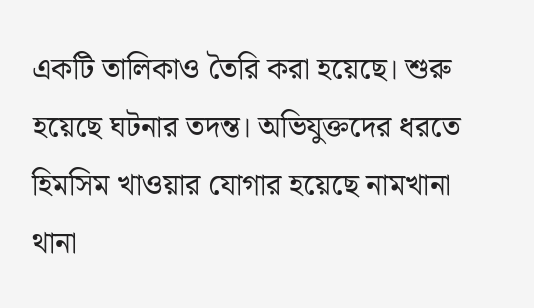একটি তালিকাও তৈরি করা হয়েছে। শুরু হয়েছে ঘটনার তদন্ত। অভিযুক্তদের ধরতে হিমসিম খাওয়ার যোগার হয়েছে নামখানা থানা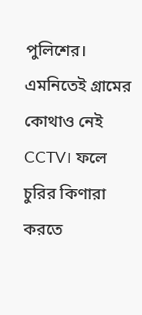পুলিশের। এমনিতেই গ্রামের কোথাও নেই CCTV। ফলে চুরির কিণারা করতে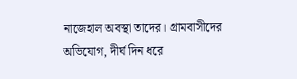নাজেহাল অবস্থা তাদের। গ্রামবাসীদের অভিযোগ, দীর্ঘ দিন ধরে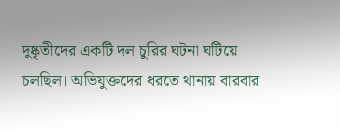দুষ্কৃতীদের একটি দল চুরির ঘটনা ঘটিয়ে চলছিল। অভিযুক্তদের ধরতে থানায় বারবার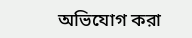অভিযোগ করা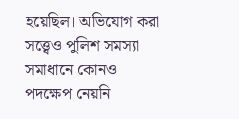হয়েছিল। অভিযোগ করা সত্ত্বেও পুলিশ সমস্যা সমাধানে কোনও পদক্ষেপ নেয়নি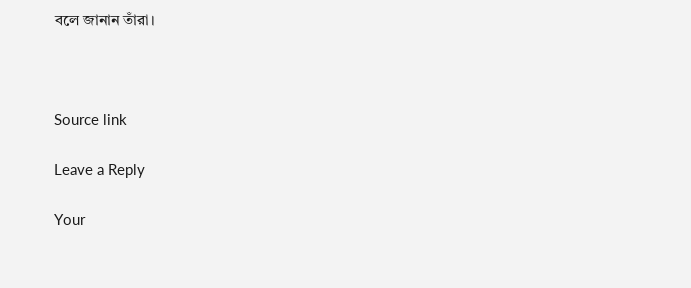বলে জানান তাঁরা।



Source link

Leave a Reply

Your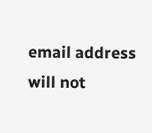email address will not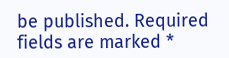be published. Required fields are marked *